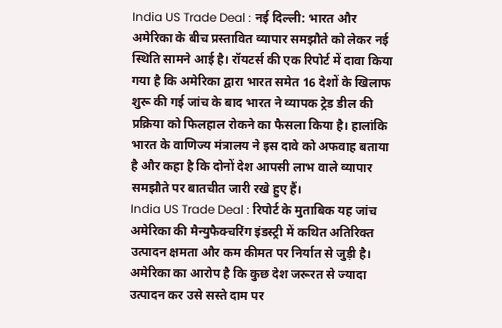India US Trade Deal : नई दिल्ली: भारत और अमेरिका के बीच प्रस्तावित व्यापार समझौते को लेकर नई स्थिति सामने आई है। रॉयटर्स की एक रिपोर्ट में दावा किया गया है कि अमेरिका द्वारा भारत समेत 16 देशों के खिलाफ शुरू की गई जांच के बाद भारत ने व्यापक ट्रेड डील की प्रक्रिया को फिलहाल रोकने का फैसला किया है। हालांकि भारत के वाणिज्य मंत्रालय ने इस दावे को अफवाह बताया है और कहा है कि दोनों देश आपसी लाभ वाले व्यापार समझौते पर बातचीत जारी रखे हुए हैं।
India US Trade Deal : रिपोर्ट के मुताबिक यह जांच अमेरिका की मैन्युफैक्चरिंग इंडस्ट्री में कथित अतिरिक्त उत्पादन क्षमता और कम कीमत पर निर्यात से जुड़ी है। अमेरिका का आरोप है कि कुछ देश जरूरत से ज्यादा उत्पादन कर उसे सस्ते दाम पर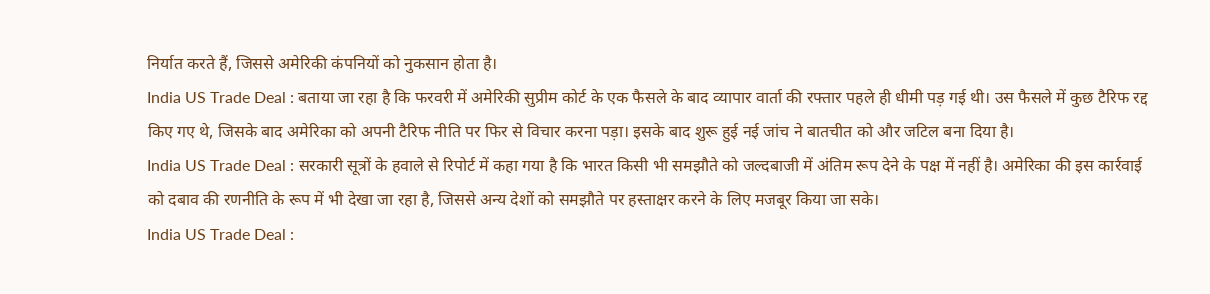निर्यात करते हैं, जिससे अमेरिकी कंपनियों को नुकसान होता है।
India US Trade Deal : बताया जा रहा है कि फरवरी में अमेरिकी सुप्रीम कोर्ट के एक फैसले के बाद व्यापार वार्ता की रफ्तार पहले ही धीमी पड़ गई थी। उस फैसले में कुछ टैरिफ रद्द किए गए थे, जिसके बाद अमेरिका को अपनी टैरिफ नीति पर फिर से विचार करना पड़ा। इसके बाद शुरू हुई नई जांच ने बातचीत को और जटिल बना दिया है।
India US Trade Deal : सरकारी सूत्रों के हवाले से रिपोर्ट में कहा गया है कि भारत किसी भी समझौते को जल्दबाजी में अंतिम रूप देने के पक्ष में नहीं है। अमेरिका की इस कार्रवाई को दबाव की रणनीति के रूप में भी देखा जा रहा है, जिससे अन्य देशों को समझौते पर हस्ताक्षर करने के लिए मजबूर किया जा सके।
India US Trade Deal :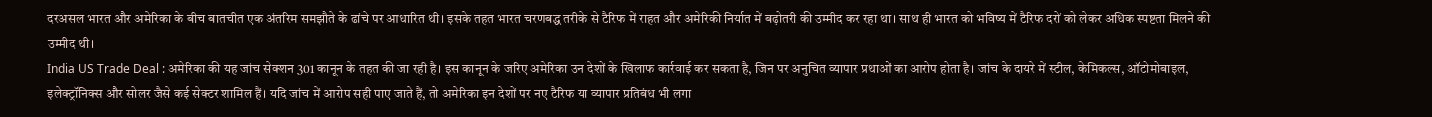दरअसल भारत और अमेरिका के बीच बातचीत एक अंतरिम समझौते के ढांचे पर आधारित थी। इसके तहत भारत चरणबद्ध तरीके से टैरिफ में राहत और अमेरिकी निर्यात में बढ़ोतरी की उम्मीद कर रहा था। साथ ही भारत को भविष्य में टैरिफ दरों को लेकर अधिक स्पष्टता मिलने की उम्मीद थी।
India US Trade Deal : अमेरिका की यह जांच सेक्शन 301 कानून के तहत की जा रही है। इस कानून के जरिए अमेरिका उन देशों के खिलाफ कार्रवाई कर सकता है, जिन पर अनुचित व्यापार प्रथाओं का आरोप होता है। जांच के दायरे में स्टील, केमिकल्स, ऑटोमोबाइल, इलेक्ट्रॉनिक्स और सोलर जैसे कई सेक्टर शामिल हैं। यदि जांच में आरोप सही पाए जाते हैं, तो अमेरिका इन देशों पर नए टैरिफ या व्यापार प्रतिबंध भी लगा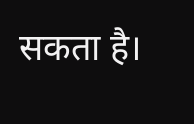सकता है।